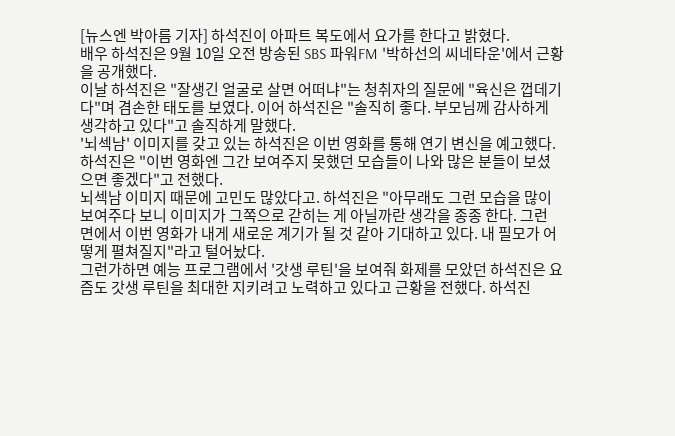[뉴스엔 박아름 기자] 하석진이 아파트 복도에서 요가를 한다고 밝혔다.
배우 하석진은 9월 10일 오전 방송된 SBS 파워FM '박하선의 씨네타운'에서 근황을 공개했다.
이날 하석진은 "잘생긴 얼굴로 살면 어떠냐"는 청취자의 질문에 "육신은 껍데기다"며 겸손한 태도를 보였다. 이어 하석진은 "솔직히 좋다. 부모님께 감사하게 생각하고 있다"고 솔직하게 말했다.
'뇌섹남' 이미지를 갖고 있는 하석진은 이번 영화를 통해 연기 변신을 예고했다. 하석진은 "이번 영화엔 그간 보여주지 못했던 모습들이 나와 많은 분들이 보셨으면 좋겠다"고 전했다.
뇌섹남 이미지 때문에 고민도 많았다고. 하석진은 "아무래도 그런 모습을 많이 보여주다 보니 이미지가 그쪽으로 갇히는 게 아닐까란 생각을 종종 한다. 그런 면에서 이번 영화가 내게 새로운 계기가 될 것 같아 기대하고 있다. 내 필모가 어떻게 펼쳐질지"라고 털어놨다.
그런가하면 예능 프로그램에서 '갓생 루틴'을 보여줘 화제를 모았던 하석진은 요즘도 갓생 루틴을 최대한 지키려고 노력하고 있다고 근황을 전했다. 하석진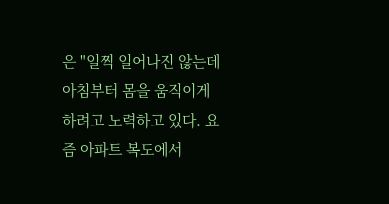은 "일찍 일어나진 않는데 아침부터 몸을 움직이게 하려고 노력하고 있다. 요즘 아파트 복도에서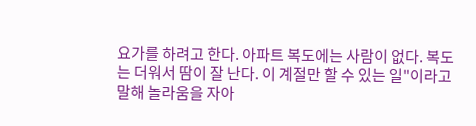요가를 하려고 한다. 아파트 복도에는 사람이 없다. 복도는 더워서 땀이 잘 난다. 이 계절만 할 수 있는 일"이라고 말해 놀라움을 자아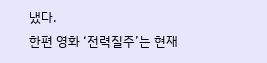냈다.
한편 영화 ‘전력질주’는 현재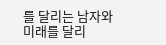를 달리는 남자와 미래를 달리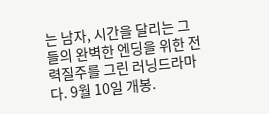는 남자, 시간을 달리는 그들의 완벽한 엔딩을 위한 전력질주를 그린 러닝드라마다. 9월 10일 개봉.